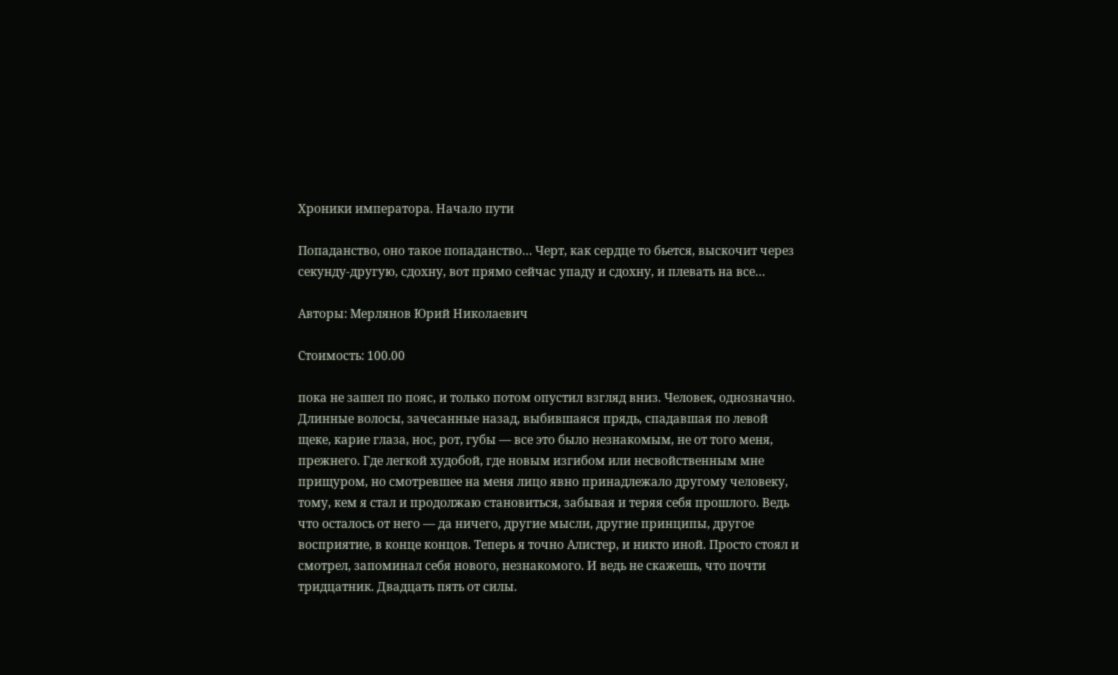Хроники императора. Начало пути

Попаданство, оно такое попаданство… Черт, как сердце то бьется, выскочит через секунду-другую, сдохну, вот прямо сейчас упаду и сдохну, и плевать на все…

Авторы: Мерлянов Юрий Николаевич

Стоимость: 100.00

пока не зашел по пояс, и только потом опустил взгляд вниз. Человек, однозначно. Длинные волосы, зачесанные назад, выбившаяся прядь, спадавшая по левой щеке, карие глаза, нос, рот, губы — все это было незнакомым, не от того меня, прежнего. Где легкой худобой, где новым изгибом или несвойственным мне прищуром, но смотревшее на меня лицо явно принадлежало другому человеку, тому, кем я стал и продолжаю становиться, забывая и теряя себя прошлого. Ведь что осталось от него — да ничего, другие мысли, другие принципы, другое восприятие, в конце концов. Теперь я точно Алистер, и никто иной. Просто стоял и смотрел, запоминал себя нового, незнакомого. И ведь не скажешь, что почти тридцатник. Двадцать пять от силы.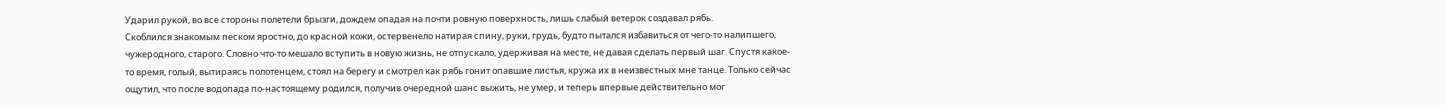Ударил рукой, во все стороны полетели брызги, дождем опадая на почти ровную поверхность, лишь слабый ветерок создавал рябь.
Скоблился знакомым песком яростно, до красной кожи, остервенело натирая спину, руки, грудь, будто пытался избавиться от чего-то налипшего, чужеродного, старого. Словно что-то мешало вступить в новую жизнь, не отпускало, удерживая на месте, не давая сделать первый шаг. Спустя какое-то время, голый, вытираясь полотенцем, стоял на берегу и смотрел как рябь гонит опавшие листья, кружа их в неизвестных мне танце. Только сейчас ощутил, что после водопада по-настоящему родился, получив очередной шанс выжить, не умер, и теперь впервые действительно мог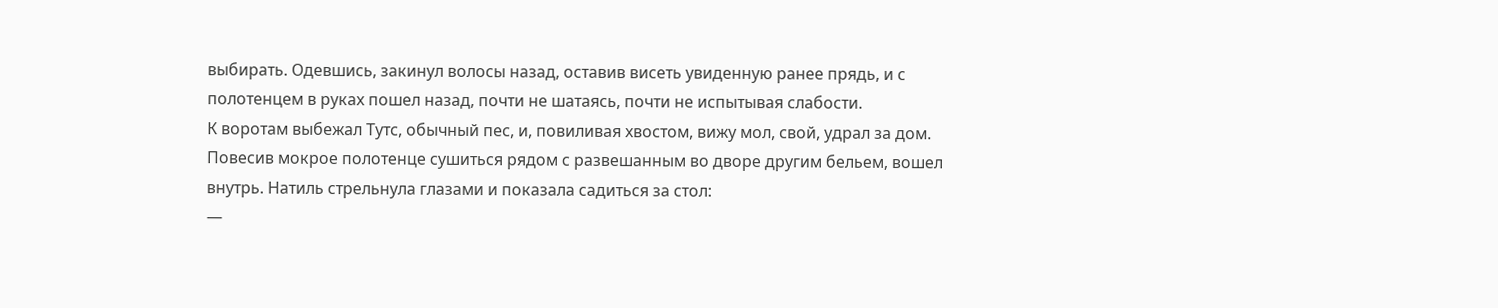выбирать. Одевшись, закинул волосы назад, оставив висеть увиденную ранее прядь, и с полотенцем в руках пошел назад, почти не шатаясь, почти не испытывая слабости.
К воротам выбежал Тутс, обычный пес, и, повиливая хвостом, вижу мол, свой, удрал за дом. Повесив мокрое полотенце сушиться рядом с развешанным во дворе другим бельем, вошел внутрь. Натиль стрельнула глазами и показала садиться за стол:
—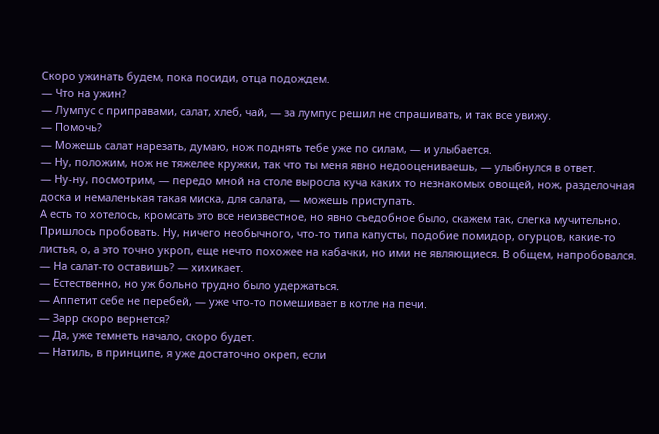Скоро ужинать будем, пока посиди, отца подождем.
— Что на ужин?
— Лумпус с приправами, салат, хлеб, чай, — за лумпус решил не спрашивать, и так все увижу.
— Помочь?
— Можешь салат нарезать, думаю, нож поднять тебе уже по силам, — и улыбается.
— Ну, положим, нож не тяжелее кружки, так что ты меня явно недооцениваешь, — улыбнулся в ответ.
— Ну-ну, посмотрим, — передо мной на столе выросла куча каких то незнакомых овощей, нож, разделочная доска и немаленькая такая миска, для салата, — можешь приступать.
А есть то хотелось, кромсать это все неизвестное, но явно съедобное было, скажем так, слегка мучительно. Пришлось пробовать. Ну, ничего необычного, что-то типа капусты, подобие помидор, огурцов, какие-то листья, о, а это точно укроп, еще нечто похожее на кабачки, но ими не являющиеся. В общем, напробовался.
— На салат-то оставишь? — хихикает.
— Естественно, но уж больно трудно было удержаться.
— Аппетит себе не перебей, — уже что-то помешивает в котле на печи.
— Зарр скоро вернется?
— Да, уже темнеть начало, скоро будет.
— Натиль, в принципе, я уже достаточно окреп, если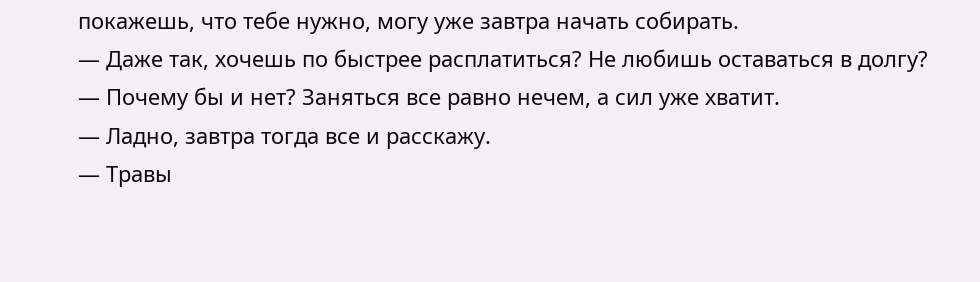покажешь, что тебе нужно, могу уже завтра начать собирать.
— Даже так, хочешь по быстрее расплатиться? Не любишь оставаться в долгу?
— Почему бы и нет? Заняться все равно нечем, а сил уже хватит.
— Ладно, завтра тогда все и расскажу.
— Травы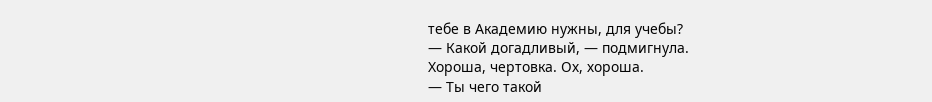тебе в Академию нужны, для учебы?
— Какой догадливый, — подмигнула.
Хороша, чертовка. Ох, хороша.
— Ты чего такой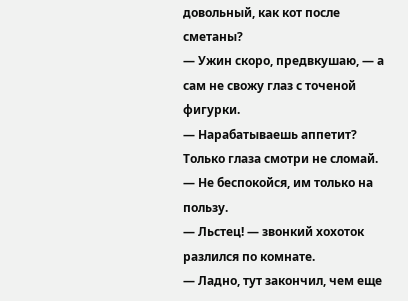довольный, как кот после сметаны?
— Ужин скоро, предвкушаю, — а сам не свожу глаз с точеной фигурки.
— Нарабатываешь аппетит? Только глаза смотри не сломай.
— Не беспокойся, им только на пользу.
— Льстец! — звонкий хохоток разлился по комнате.
— Ладно, тут закончил, чем еще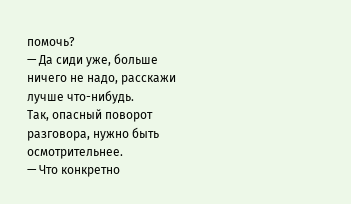помочь?
— Да сиди уже, больше ничего не надо, расскажи лучше что-нибудь.
Так, опасный поворот разговора, нужно быть осмотрительнее.
— Что конкретно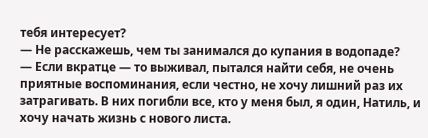тебя интересует?
— Не расскажешь, чем ты занимался до купания в водопаде?
— Если вкратце — то выживал, пытался найти себя, не очень приятные воспоминания, если честно, не хочу лишний раз их затрагивать. В них погибли все, кто у меня был, я один, Натиль, и хочу начать жизнь с нового листа.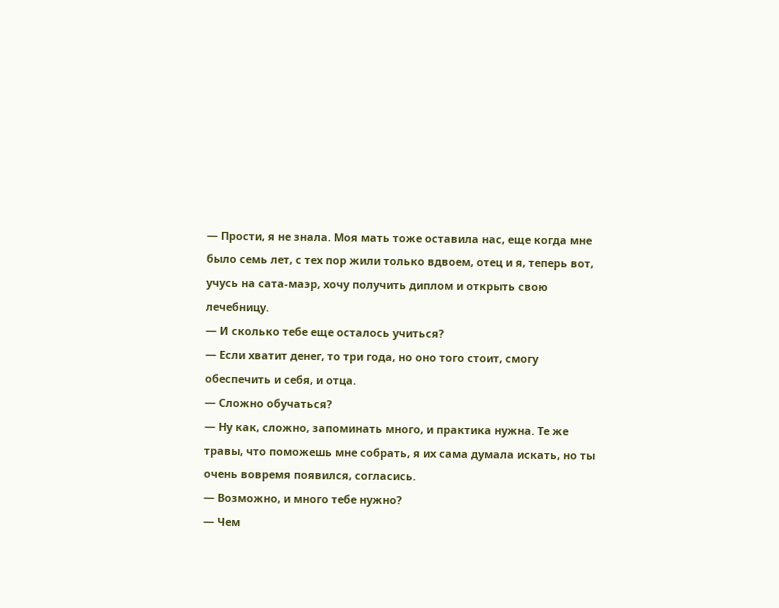— Прости, я не знала. Моя мать тоже оставила нас, еще когда мне было семь лет, с тех пор жили только вдвоем, отец и я, теперь вот, учусь на сата-маэр, хочу получить диплом и открыть свою лечебницу.
— И сколько тебе еще осталось учиться?
— Если хватит денег, то три года, но оно того стоит, смогу обеспечить и себя, и отца.
— Сложно обучаться?
— Ну как, сложно, запоминать много, и практика нужна. Те же травы, что поможешь мне собрать, я их сама думала искать, но ты очень вовремя появился, согласись.
— Возможно, и много тебе нужно?
— Чем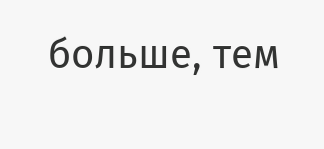больше, тем